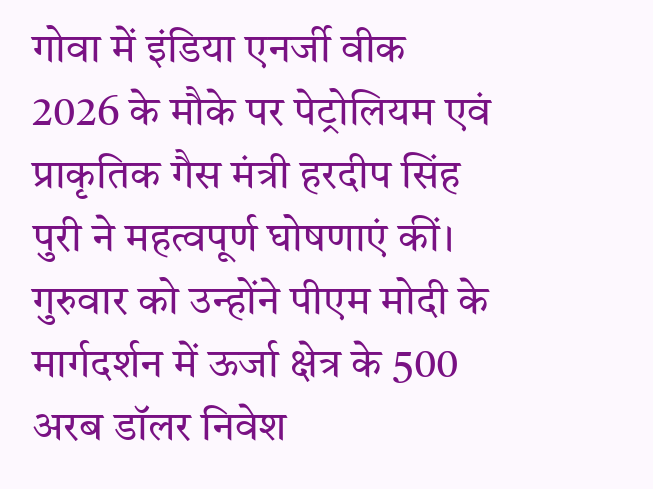गोवा में इंडिया एनर्जी वीक 2026 के मौके पर पेट्रोलियम एवं प्राकृतिक गैस मंत्री हरदीप सिंह पुरी ने महत्वपूर्ण घोषणाएं कीं। गुरुवार को उन्होंने पीएम मोदी के मार्गदर्शन में ऊर्जा क्षेत्र के 500 अरब डॉलर निवेश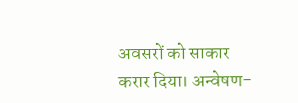अवसरों को साकार करार दिया। अन्वेषण-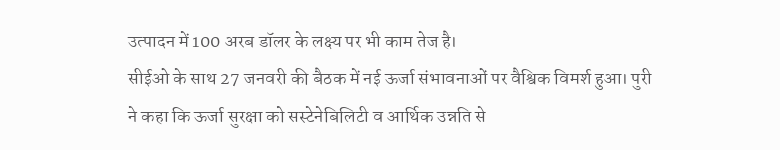उत्पादन में 100 अरब डॉलर के लक्ष्य पर भी काम तेज है।
सीईओ के साथ 27 जनवरी की बैठक में नई ऊर्जा संभावनाओं पर वैश्विक विमर्श हुआ। पुरी ने कहा कि ऊर्जा सुरक्षा को सस्टेनेबिलिटी व आर्थिक उन्नति से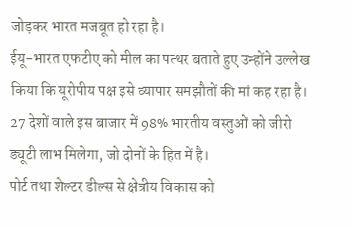जोड़कर भारत मजबूत हो रहा है।
ईयू-भारत एफटीए को मील का पत्थर बताते हुए उन्होंने उल्लेख किया कि यूरोपीय पक्ष इसे व्यापार समझौतों की मां कह रहा है। 27 देशों वाले इस बाजार में 98% भारतीय वस्तुओं को जीरो ड्यूटी लाभ मिलेगा, जो दोनों के हित में है।
पोर्ट तथा शेल्टर डील्स से क्षेत्रीय विकास को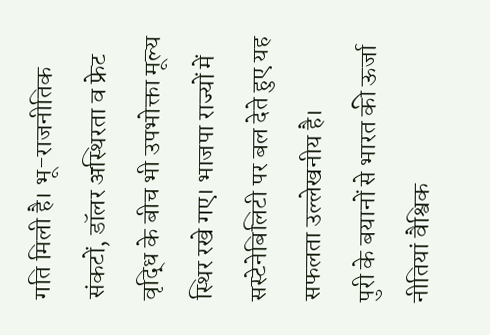गति मिली है। भू-राजनीतिक संकटों, डॉलर अस्थिरता व फ्रेट वृद्धि के बीच भी उपभोक्ता मूल्य स्थिर रखे गए। भाजपा राज्यों में सस्टेनेबिलिटी पर बल देते हुए यह सफलता उल्लेखनीय है।
पुरी के बयानों से भारत की ऊर्जा नीतियां वैश्विक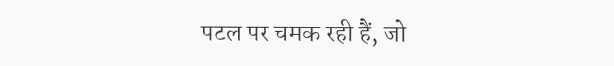पटल पर चमक रही हैं, जो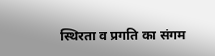स्थिरता व प्रगति का संगम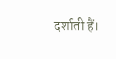दर्शाती हैं।